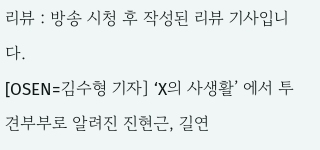리뷰 : 방송 시청 후 작성된 리뷰 기사입니다.
[OSEN=김수형 기자] ‘X의 사생활’ 에서 투견부부로 알려진 진현근, 길연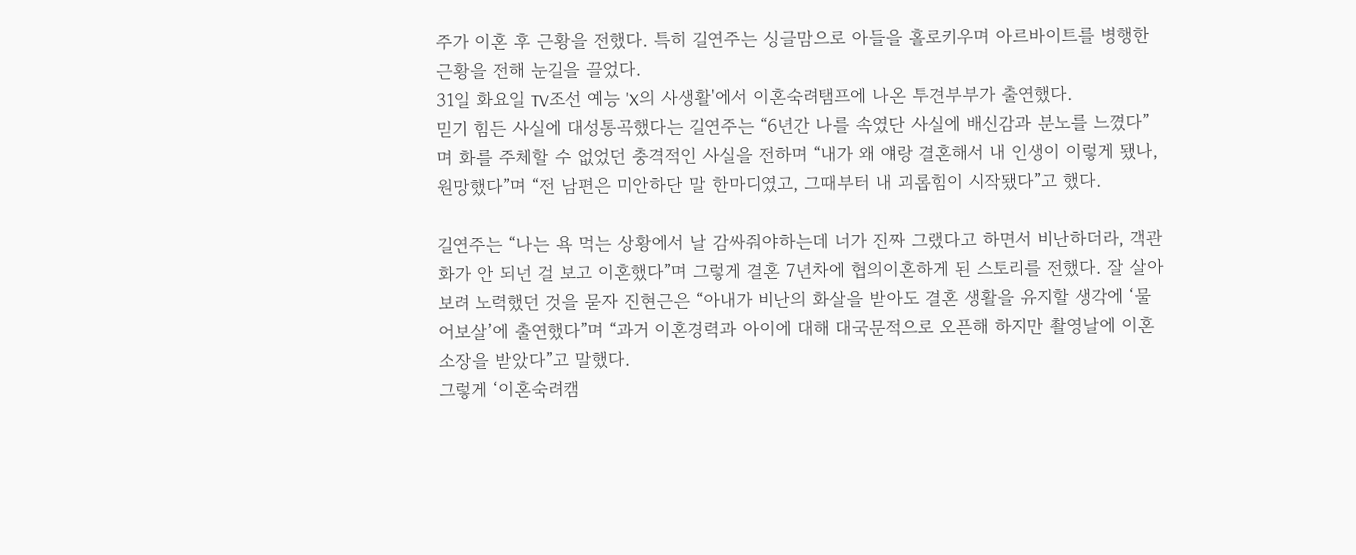주가 이혼 후 근황을 전했다. 특히 길연주는 싱글맘으로 아들을 홀로키우며 아르바이트를 병행한 근황을 전해 눈길을 끌었다.
31일 화요일 TV조선 예능 'X의 사생활'에서 이혼숙려탬프에 나온 투견부부가 출연했다.
믿기 힘든 사실에 대성통곡했다는 길연주는 “6년간 나를 속였단 사실에 배신감과 분노를 느꼈다”며 화를 주체할 수 없었던 충격적인 사실을 전하며 “내가 왜 얘랑 결혼해서 내 인생이 이렇게 됐나, 원망했다”며 “전 남편은 미안하단 말 한마디였고, 그때부터 내 괴롭힘이 시작됐다”고 했다.

길연주는 “나는 욕 먹는 상황에서 날 감싸줘야하는데 너가 진짜 그랬다고 하면서 비난하더라, 객관화가 안 되넌 걸 보고 이혼했다”며 그렇게 결혼 7년차에 협의이혼하게 된 스토리를 전했다. 잘 살아보려 노력했던 것을 묻자 진현근은 “아내가 비난의 화살을 받아도 결혼 생활을 유지할 생각에 ‘물어보살’에 출연했다”며 “과거 이혼경력과 아이에 대해 대국문적으로 오픈해 하지만 촬영날에 이혼 소장을 받았다”고 말했다.
그렇게 ‘이혼숙려캠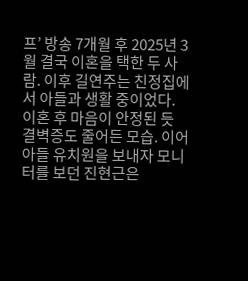프’ 방송 7개월 후 2025년 3월 결국 이혼을 택한 두 사람. 이후 길연주는 친정집에서 아들과 생활 중이었다. 이혼 후 마음이 안정된 듯 결벽증도 줄어든 모습. 이어 아들 유치원을 보내자 모니터를 보던 진현근은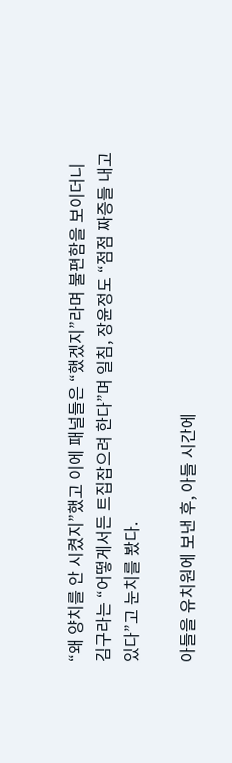“왜 양치를 안 시켰지”했고 이에 패널들은 “했겠지”라며 불편함을 보이더니 김구라는 “어떻게서든 트집잡으려 한다”며 일침, 장윤정도 “점점 짜증들 내고 있다”고 눈치를 봤다.

아들을 유치원에 보낸 후, 아들 시간에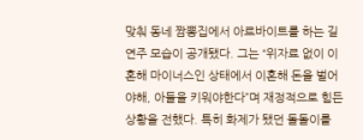맞춰 동네 짬뽕집에서 아르바이트를 하는 길연주 모습이 공개됐다. 그는 “위자료 없이 이혼해 마이너스인 상태에서 이혼해 돈을 벌어야해, 아들을 키워야한다”며 재정적으로 힘든 상황을 전했다. 특히 화제가 됐던 돌돌이를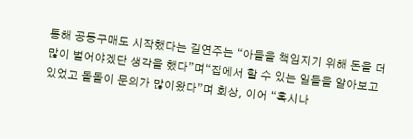통해 공동구매도 시작했다는 길연주는 “아들을 책임지기 위해 돈을 더 많이 벌어야겠단 생각을 했다”며“집에서 할 수 있는 일들을 알아보고 있었고 돌돌이 문의가 많이왔다”며 회상, 이어 “혹시나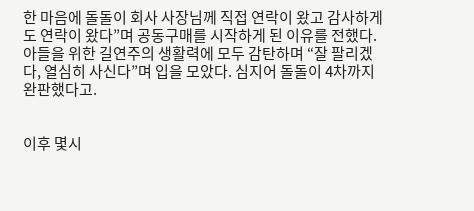한 마음에 돌돌이 회사 사장님께 직접 연락이 왔고 감사하게도 연락이 왔다”며 공동구매를 시작하게 된 이유를 전했다. 아들을 위한 길연주의 생활력에 모두 감탄하며 “잘 팔리겠다, 열심히 사신다”며 입을 모았다. 심지어 돌돌이 4차까지 완판했다고.


이후 몇시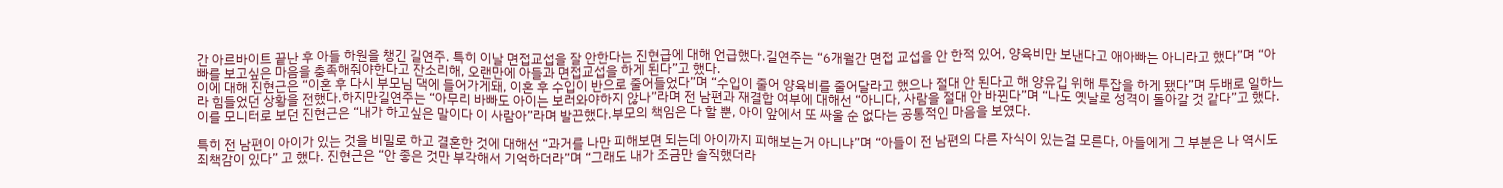간 아르바이트 끝난 후 아들 하원을 챙긴 길연주. 특히 이날 면접교섭을 잘 안한다는 진현급에 대해 언급했다.길연주는 “6개월간 면접 교섭을 안 한적 있어, 양육비만 보낸다고 애아빠는 아니라고 했다”며 “아빠를 보고싶은 마음을 충족해줘야한다고 잔소리해, 오랜만에 아들과 면접교섭을 하게 된다”고 했다.
이에 대해 진현근은 “이혼 후 다시 부모님 댁에 들어가게돼, 이혼 후 수입이 반으로 줄어들었다”며 “수입이 줄어 양육비를 줄어달라고 했으나 절대 안 된다고 해 양유깁 위해 투잡을 하게 됐다”며 두배로 일하느라 힘들었던 상황을 전했다.하지만길연주는 “아무리 바빠도 아이는 보러와야하지 않나”라며 전 남편과 재결합 여부에 대해선 “아니다, 사람을 절대 안 바뀐다”며 “나도 옛날로 성격이 돌아갈 것 같다”고 했다. 이를 모니터로 보던 진현근은 “내가 하고싶은 말이다 이 사람아”라며 발끈했다.부모의 책임은 다 할 뿐, 아이 앞에서 또 싸울 순 없다는 공통적인 마음을 보였다.

특히 전 남편이 아이가 있는 것을 비밀로 하고 결혼한 것에 대해선 “과거를 나만 피해보면 되는데 아이까지 피해보는거 아니냐”며 “아들이 전 남편의 다른 자식이 있는걸 모른다, 아들에게 그 부분은 나 역시도 죄책감이 있다” 고 했다. 진현근은 “안 좋은 것만 부각해서 기억하더라”며 “그래도 내가 조금만 솔직했더라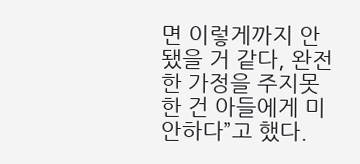면 이렇게까지 안 됐을 거 같다, 완전한 가정을 주지못한 건 아들에게 미안하다”고 했다.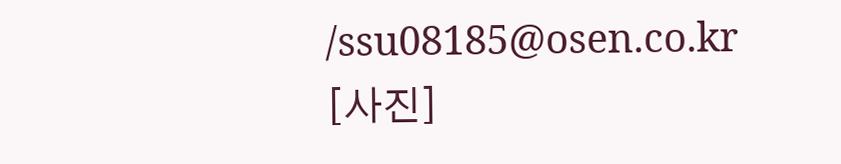/ssu08185@osen.co.kr
[사진]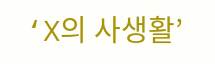‘X의 사생활’